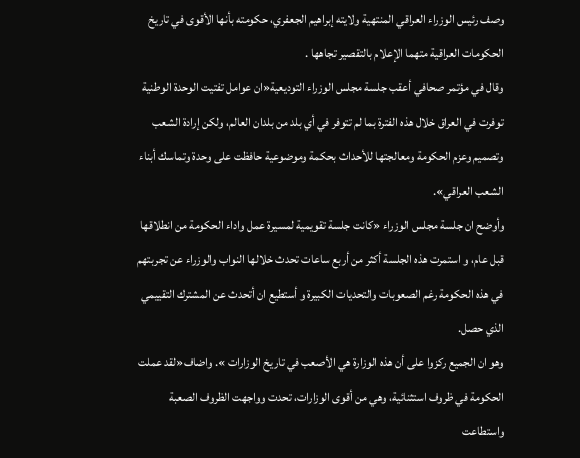وصف رئيس الوزراء العراقي المنتهية ولايته إبراهيم الجعفري، حكومته بأنها الأقوى في تاريخ الحكومات العراقية متهما الإعلام بالتقصير تجاهها .
وقال في مؤتمر صحافي أعقب جلسة مجلس الوزراء التوديعية«ان عوامل تفتيت الوحدة الوطنية توفرت في العراق خلال هذه الفترة بما لم تتوفر في أي بلد من بلدان العالم، ولكن إرادة الشعب وتصميم وعزم الحكومة ومعالجتها للأحداث بحكمة وموضوعية حافظت على وحدة وتماسك أبناء الشعب العراقي».
وأوضح ان جلسة مجلس الوزراء «كانت جلسة تقويمية لمسيرة عمل واداء الحكومة من انطلاقها قبل عام، و استمرت هذه الجلسة أكثر من أربع ساعات تحدث خلالها النواب والوزراء عن تجربتهم في هذه الحكومة رغم الصعوبات والتحديات الكبيرة و أستطيع ان أتحدث عن المشترك التقييمي الذي حصل.
وهو ان الجميع ركزوا على أن هذه الوزارة هي الأصعب في تاريخ الوزارات ». واضاف«لقد عملت الحكومة في ظروف استثنائية، وهي من أقوى الوزارات، تحدت وواجهت الظروف الصعبة واستطاعت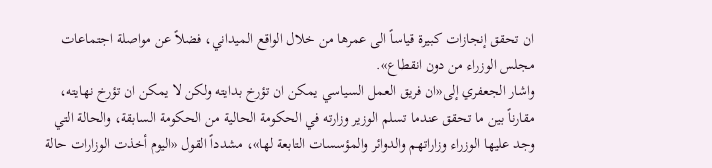ان تحقق إنجازات كبيرة قياساً الى عمرها من خلال الواقع الميداني، فضلاً عن مواصلة اجتماعات مجلس الوزراء من دون انقطاع».
واشار الجعفري إلى«ان فريق العمل السياسي يمكن ان تؤرخ بدايته ولكن لا يمكن ان تؤرخ نهايته، مقارناً بين ما تحقق عندما تسلم الوزير وزارته في الحكومة الحالية من الحكومة السابقة، والحالة التي وجد عليها الوزراء وزاراتهم والدوائر والمؤسسات التابعة لها»، مشدداً القول «اليوم أخذت الوزارات حالة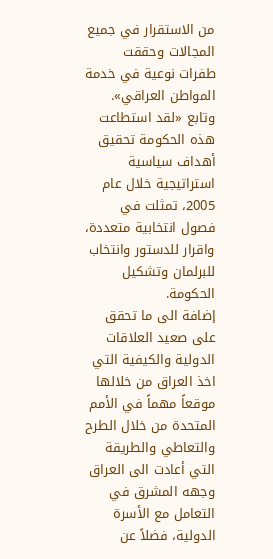من الاستقرار في جميع المجالات وحققت طفرات نوعية في خدمة المواطن العراقي».
وتابع «لقد استطاعت هذه الحكومة تحقيق أهداف سياسية استراتيجية خلال عام 2005، تمثلت في فصول انتخابية متعددة، واقرار للدستور وانتخاب للبرلمان وتشكيل الحكومة.
إضافة الى ما تحقق على صعيد العلاقات الدولية والكيفية التي اخذ العراق من خلالها موقعاً مهماً في الأمم المتحدة من خلال الطرح والتعاطي والطريقة التي أعادت الى العراق وجهه المشرق في التعامل مع الأسرة الدولية، فضلاً عن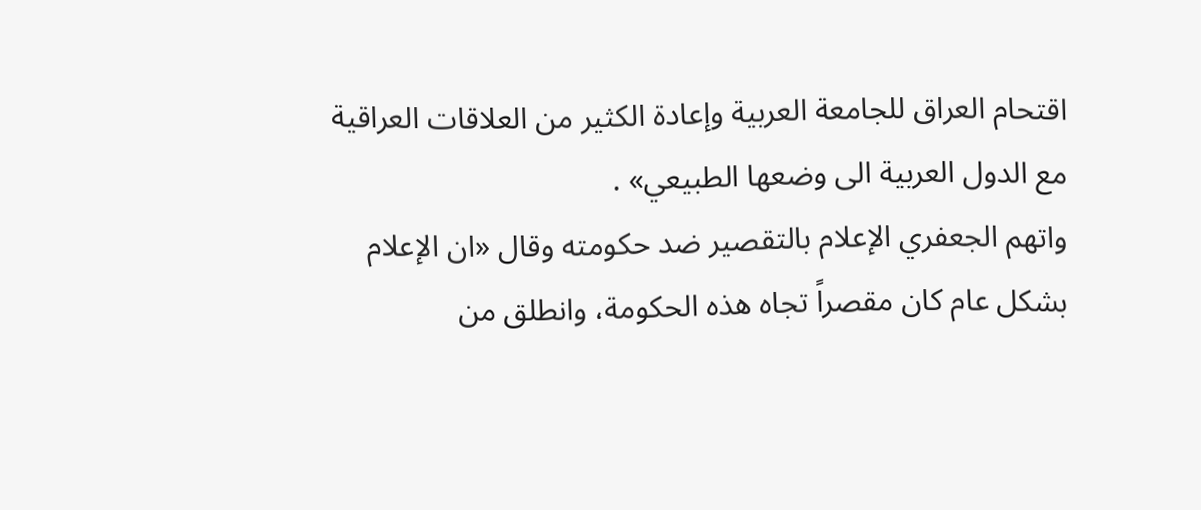اقتحام العراق للجامعة العربية وإعادة الكثير من العلاقات العراقية مع الدول العربية الى وضعها الطبيعي» .
واتهم الجعفري الإعلام بالتقصير ضد حكومته وقال «ان الإعلام بشكل عام كان مقصراً تجاه هذه الحكومة، وانطلق من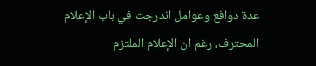عدة دوافع وعوامل اندرجت في باب الإعلام المحترف، رغم ان الإعلام الملتزم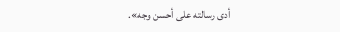أدى رسالته على أحسن وجه».